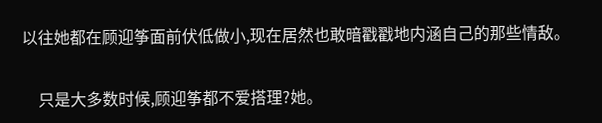以往她都在顾迎筝面前伏低做小,现在居然也敢暗戳戳地内涵自己的那些情敌。

    只是大多数时候,顾迎筝都不爱搭理?她。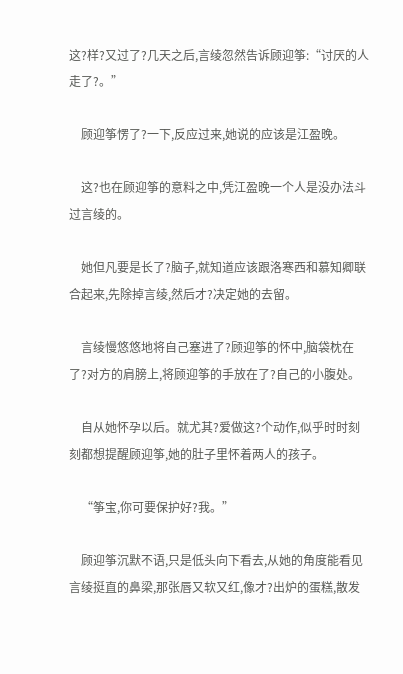这?样?又过了?几天之后,言绫忽然告诉顾迎筝:“讨厌的人走了?。”

    顾迎筝愣了?一下,反应过来,她说的应该是江盈晚。

    这?也在顾迎筝的意料之中,凭江盈晚一个人是没办法斗过言绫的。

    她但凡要是长了?脑子,就知道应该跟洛寒西和慕知卿联合起来,先除掉言绫,然后才?决定她的去留。

    言绫慢悠悠地将自己塞进了?顾迎筝的怀中,脑袋枕在了?对方的肩膀上,将顾迎筝的手放在了?自己的小腹处。

    自从她怀孕以后。就尤其?爱做这?个动作,似乎时时刻刻都想提醒顾迎筝,她的肚子里怀着两人的孩子。

    “筝宝,你可要保护好?我。”

    顾迎筝沉默不语,只是低头向下看去,从她的角度能看见言绫挺直的鼻梁,那张唇又软又红,像才?出炉的蛋糕,散发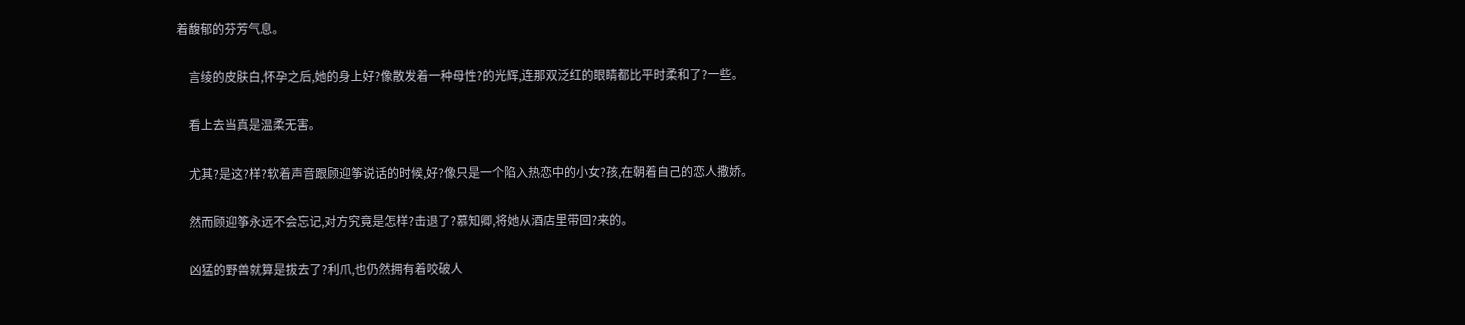着馥郁的芬芳气息。

    言绫的皮肤白,怀孕之后,她的身上好?像散发着一种母性?的光辉,连那双泛红的眼睛都比平时柔和了?一些。

    看上去当真是温柔无害。

    尤其?是这?样?软着声音跟顾迎筝说话的时候,好?像只是一个陷入热恋中的小女?孩,在朝着自己的恋人撒娇。

    然而顾迎筝永远不会忘记,对方究竟是怎样?击退了?慕知卿,将她从酒店里带回?来的。

    凶猛的野兽就算是拔去了?利爪,也仍然拥有着咬破人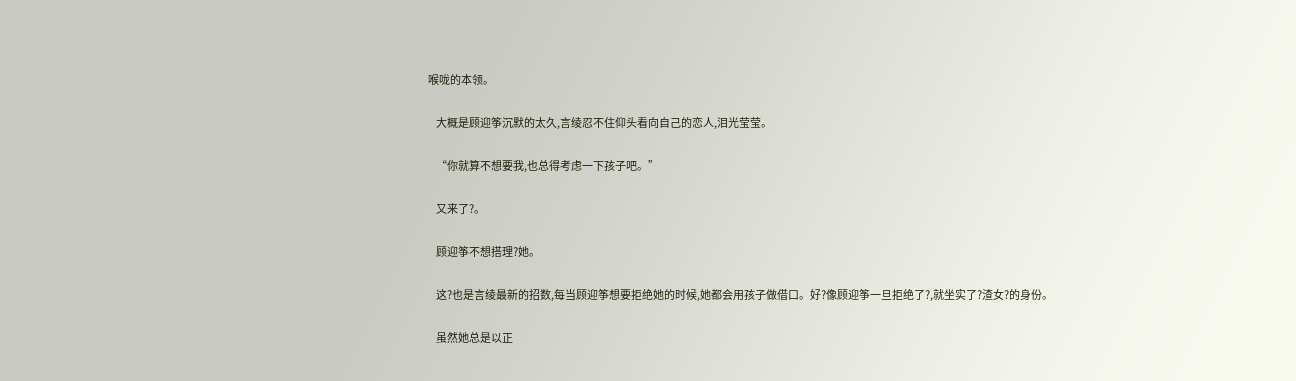喉咙的本领。

    大概是顾迎筝沉默的太久,言绫忍不住仰头看向自己的恋人,泪光莹莹。

    “你就算不想要我,也总得考虑一下孩子吧。”

    又来了?。

    顾迎筝不想搭理?她。

    这?也是言绫最新的招数,每当顾迎筝想要拒绝她的时候,她都会用孩子做借口。好?像顾迎筝一旦拒绝了?,就坐实了?渣女?的身份。

    虽然她总是以正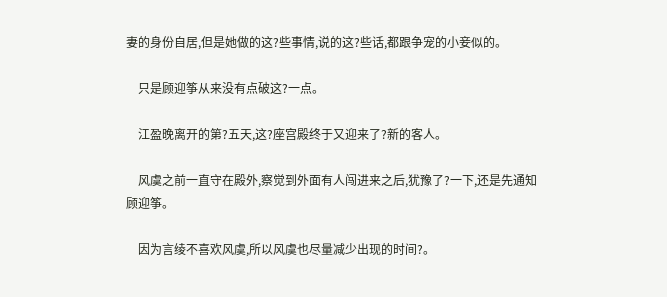妻的身份自居,但是她做的这?些事情,说的这?些话,都跟争宠的小妾似的。

    只是顾迎筝从来没有点破这?一点。

    江盈晚离开的第?五天,这?座宫殿终于又迎来了?新的客人。

    风虞之前一直守在殿外,察觉到外面有人闯进来之后,犹豫了?一下,还是先通知顾迎筝。

    因为言绫不喜欢风虞,所以风虞也尽量减少出现的时间?。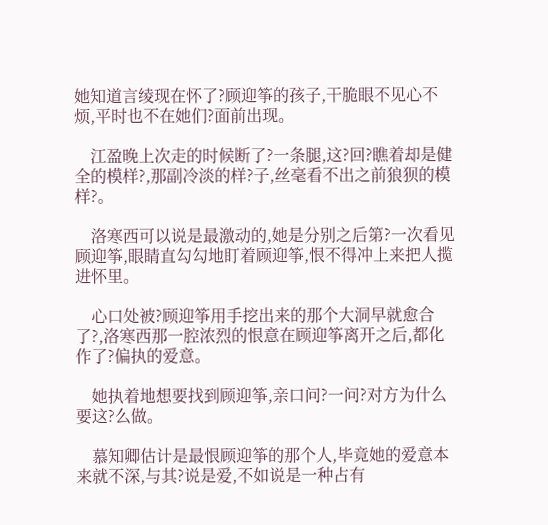她知道言绫现在怀了?顾迎筝的孩子,干脆眼不见心不烦,平时也不在她们?面前出现。

    江盈晚上次走的时候断了?一条腿,这?回?瞧着却是健全的模样?,那副冷淡的样?子,丝毫看不出之前狼狈的模样?。

    洛寒西可以说是最激动的,她是分别之后第?一次看见顾迎筝,眼睛直勾勾地盯着顾迎筝,恨不得冲上来把人揽进怀里。

    心口处被?顾迎筝用手挖出来的那个大洞早就愈合了?,洛寒西那一腔浓烈的恨意在顾迎筝离开之后,都化作了?偏执的爱意。

    她执着地想要找到顾迎筝,亲口问?一问?对方为什么要这?么做。

    慕知卿估计是最恨顾迎筝的那个人,毕竟她的爱意本来就不深,与其?说是爱,不如说是一种占有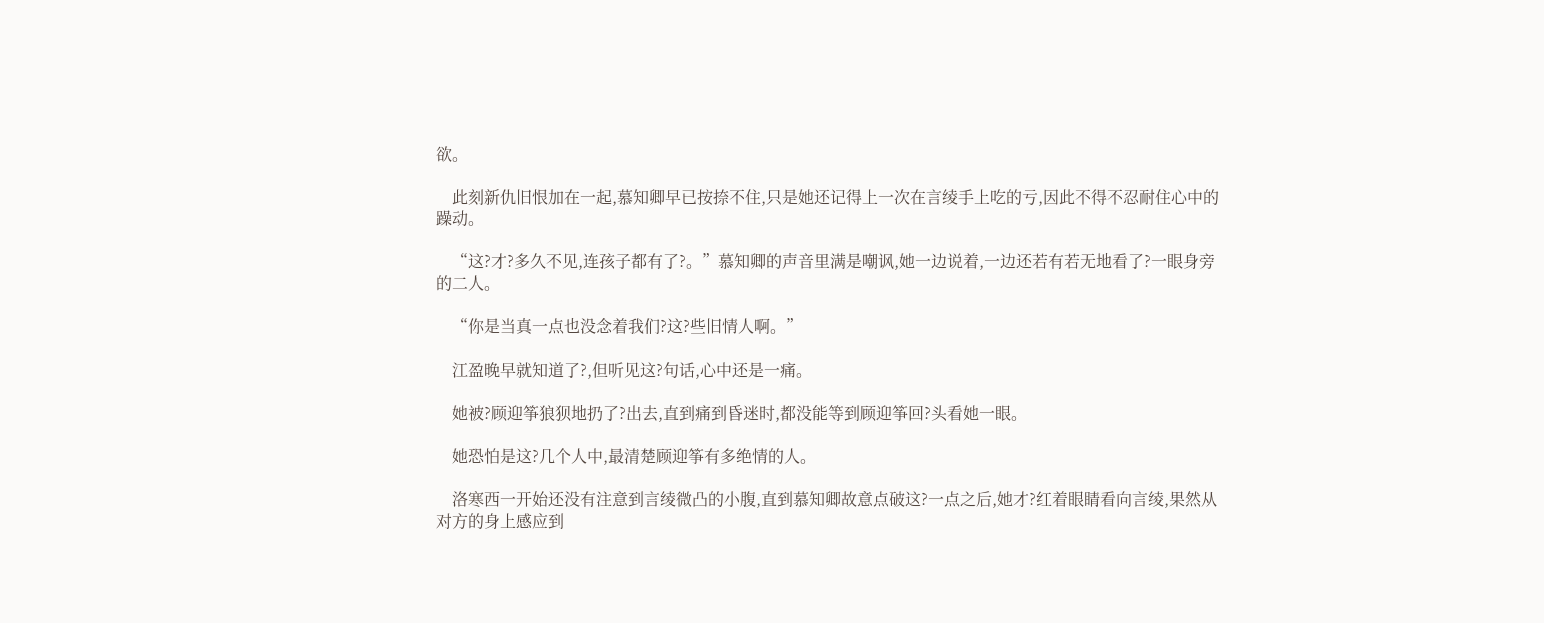欲。

    此刻新仇旧恨加在一起,慕知卿早已按捺不住,只是她还记得上一次在言绫手上吃的亏,因此不得不忍耐住心中的躁动。

    “这?才?多久不见,连孩子都有了?。”慕知卿的声音里满是嘲讽,她一边说着,一边还若有若无地看了?一眼身旁的二人。

    “你是当真一点也没念着我们?这?些旧情人啊。”

    江盈晚早就知道了?,但听见这?句话,心中还是一痛。

    她被?顾迎筝狼狈地扔了?出去,直到痛到昏迷时,都没能等到顾迎筝回?头看她一眼。

    她恐怕是这?几个人中,最清楚顾迎筝有多绝情的人。

    洛寒西一开始还没有注意到言绫微凸的小腹,直到慕知卿故意点破这?一点之后,她才?红着眼睛看向言绫,果然从对方的身上感应到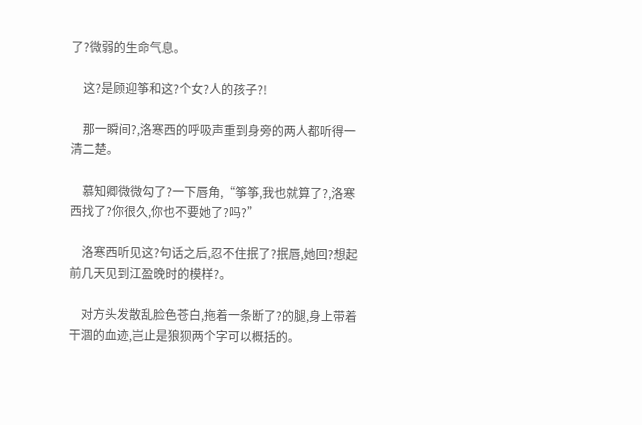了?微弱的生命气息。

    这?是顾迎筝和这?个女?人的孩子?!

    那一瞬间?,洛寒西的呼吸声重到身旁的两人都听得一清二楚。

    慕知卿微微勾了?一下唇角,“筝筝,我也就算了?,洛寒西找了?你很久,你也不要她了?吗?”

    洛寒西听见这?句话之后,忍不住抿了?抿唇,她回?想起前几天见到江盈晚时的模样?。

    对方头发散乱脸色苍白,拖着一条断了?的腿,身上带着干涸的血迹,岂止是狼狈两个字可以概括的。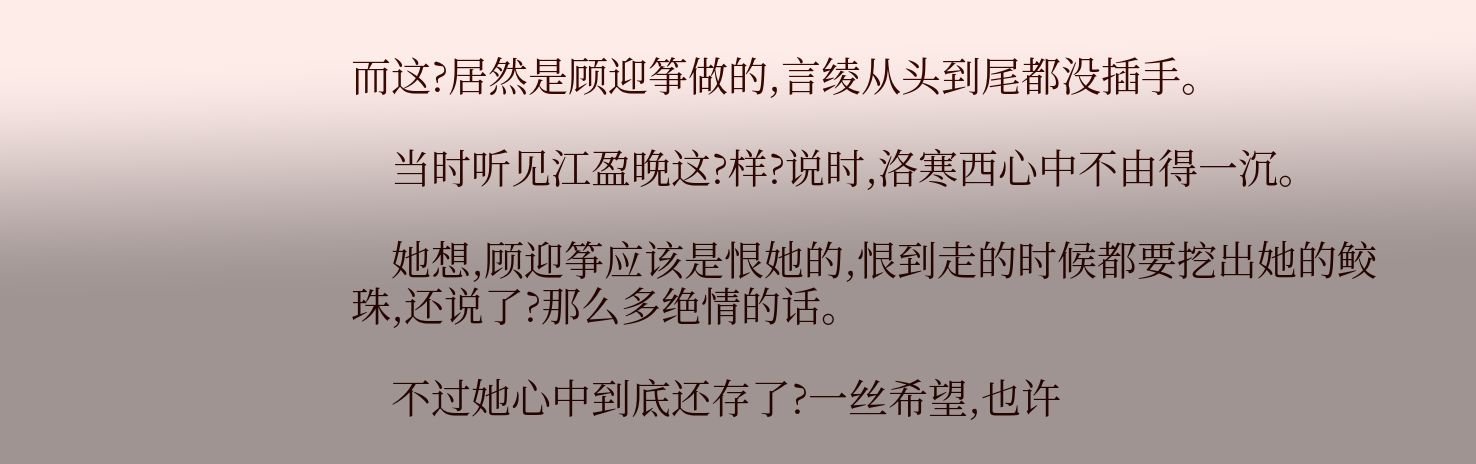而这?居然是顾迎筝做的,言绫从头到尾都没插手。

    当时听见江盈晚这?样?说时,洛寒西心中不由得一沉。

    她想,顾迎筝应该是恨她的,恨到走的时候都要挖出她的鲛珠,还说了?那么多绝情的话。

    不过她心中到底还存了?一丝希望,也许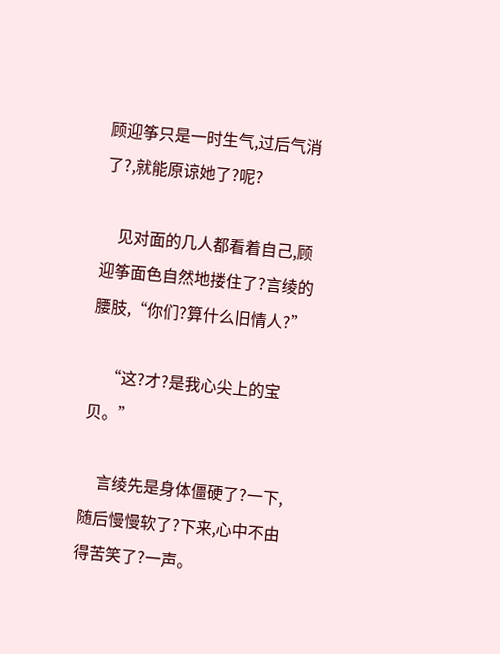顾迎筝只是一时生气,过后气消了?,就能原谅她了?呢?

    见对面的几人都看着自己,顾迎筝面色自然地搂住了?言绫的腰肢,“你们?算什么旧情人?”

    “这?才?是我心尖上的宝贝。”

    言绫先是身体僵硬了?一下,随后慢慢软了?下来,心中不由得苦笑了?一声。